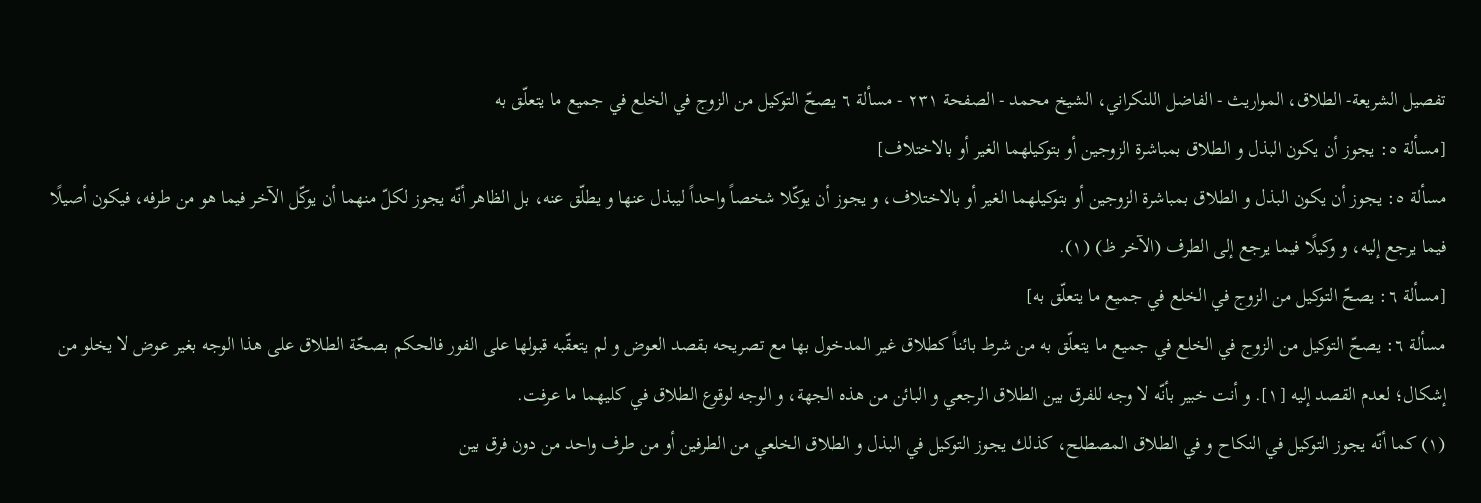تفصيل الشريعة- الطلاق، المواريث - الفاضل اللنكراني، الشيخ محمد - الصفحة ٢٣١ - مسألة ٦ يصحّ التوكيل من الزوج في الخلع في جميع ما يتعلّق به
[مسألة ٥: يجوز أن يكون البذل و الطلاق بمباشرة الزوجين أو بتوكيلهما الغير أو بالاختلاف]
مسألة ٥: يجوز أن يكون البذل و الطلاق بمباشرة الزوجين أو بتوكيلهما الغير أو بالاختلاف، و يجوز أن يوكّلا شخصاً واحداً ليبذل عنها و يطلّق عنه، بل الظاهر أنّه يجوز لكلّ منهما أن يوكّل الآخر فيما هو من طرفه، فيكون أصيلًا فيما يرجع إليه، و وكيلًا فيما يرجع إلى الطرف (الآخر ظ) (١).
[مسألة ٦: يصحّ التوكيل من الزوج في الخلع في جميع ما يتعلّق به]
مسألة ٦: يصحّ التوكيل من الزوج في الخلع في جميع ما يتعلّق به من شرط بائناً كطلاق غير المدخول بها مع تصريحه بقصد العوض و لم يتعقّبه قبولها على الفور فالحكم بصحّة الطلاق على هذا الوجه بغير عوض لا يخلو من إشكال؛ لعدم القصد إليه [١]. و أنت خبير بأنّه لا وجه للفرق بين الطلاق الرجعي و البائن من هذه الجهة، و الوجه لوقوع الطلاق في كليهما ما عرفت.
(١) كما أنّه يجوز التوكيل في النكاح و في الطلاق المصطلح، كذلك يجوز التوكيل في البذل و الطلاق الخلعي من الطرفين أو من طرف واحد من دون فرق بين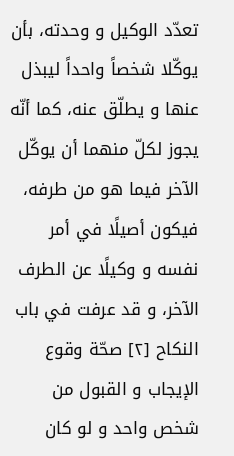تعدّد الوكيل و وحدته، بأن يوكّلا شخصاً واحداً ليبذل عنها و يطلّق عنه، كما أنّه يجوز لكلّ منهما أن يوكّل الآخر فيما هو من طرفه، فيكون أصيلًا في أمر نفسه و وكيلًا عن الطرف الآخر، و قد عرفت في باب النكاح [٢] صحّة وقوع الإيجاب و القبول من شخص واحد و لو كان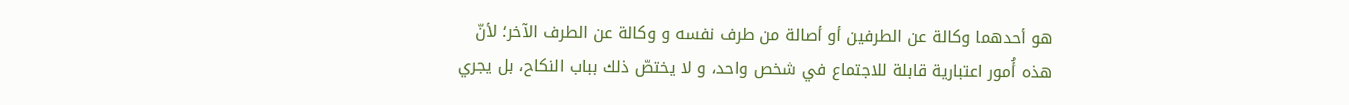هو أحدهما وكالة عن الطرفين أو أصالة من طرف نفسه و وكالة عن الطرف الآخر؛ لأنّ هذه أُمور اعتبارية قابلة للاجتماع في شخص واحد، و لا يختصّ ذلك بباب النكاح، بل يجري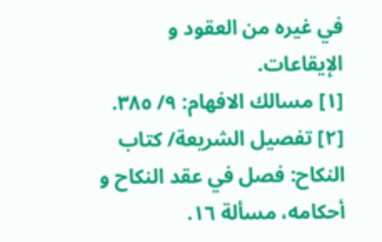في غيره من العقود و الإيقاعات.
[١] مسالك الافهام: ٩/ ٣٨٥.
[٢] تفصيل الشريعة/ كتاب النكاح: فصل في عقد النكاح و أحكامه، مسألة ١٦.